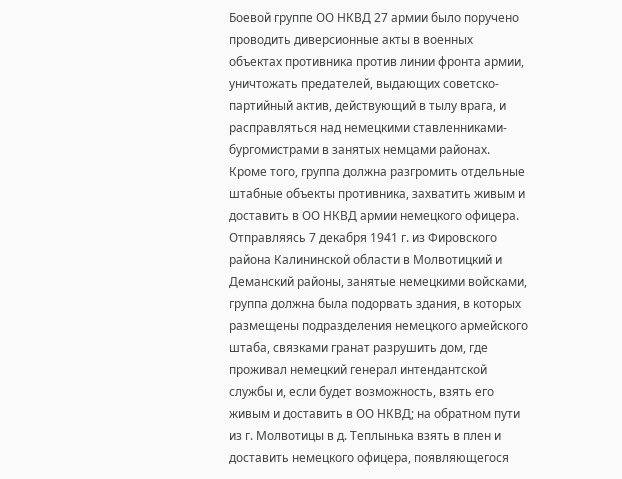Боевой группе ОО НКВД 27 армии было поручено проводить диверсионные акты в военных объектах противника против линии фронта армии, уничтожать предателей, выдающих советско-партийный актив, действующий в тылу врага, и расправляться над немецкими ставленниками-бургомистрами в занятых немцами районах. Кроме того, группа должна разгромить отдельные штабные объекты противника, захватить живым и доставить в ОО НКВД армии немецкого офицера. Отправляясь 7 декабря 1941 г. из Фировского района Калининской области в Молвотицкий и Деманский районы, занятые немецкими войсками, группа должна была подорвать здания, в которых размещены подразделения немецкого армейского штаба, связками гранат разрушить дом, где проживал немецкий генерал интендантской службы и, если будет возможность, взять его живым и доставить в ОО НКВД; на обратном пути из г. Молвотицы в д. Теплынька взять в плен и доставить немецкого офицера, появляющегося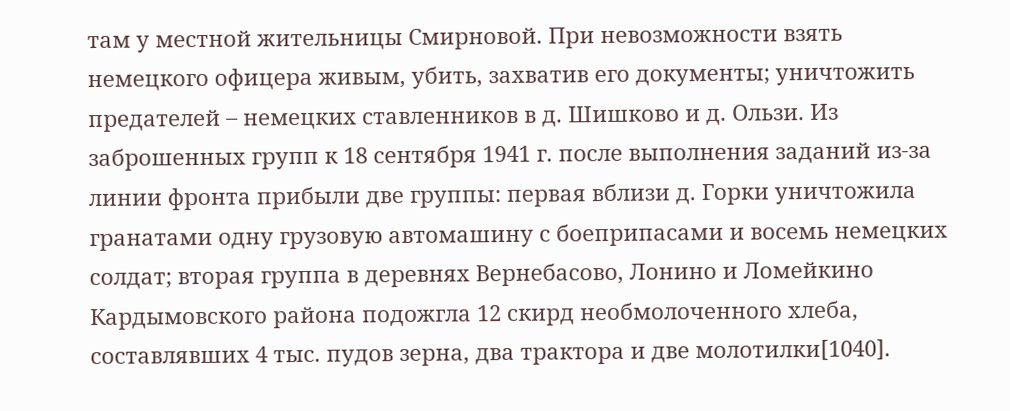там у местной жительницы Смирновой. При невозможности взять немецкого офицера живым, убить, захватив его документы; уничтожить предателей – немецких ставленников в д. Шишково и д. Ользи. Из заброшенных групп к 18 сентября 1941 г. после выполнения заданий из-за линии фронта прибыли две группы: первая вблизи д. Горки уничтожила гранатами одну грузовую автомашину с боеприпасами и восемь немецких солдат; вторая группа в деревнях Вернебасово, Лонино и Ломейкино Кардымовского района подожгла 12 скирд необмолоченного хлеба, составлявших 4 тыс. пудов зерна, два трактора и две молотилки[1040].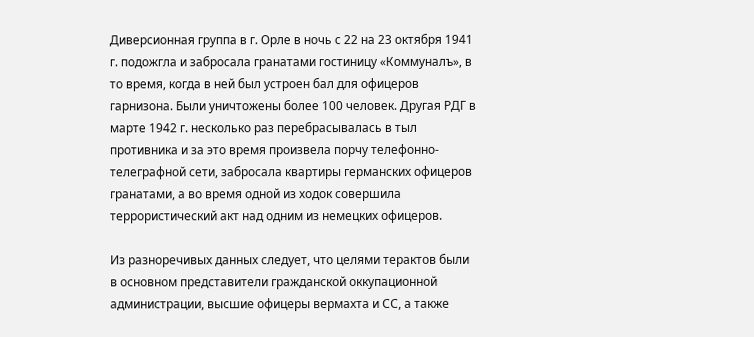Диверсионная группа в г. Орле в ночь с 22 на 23 октября 1941 г. подожгла и забросала гранатами гостиницу «Коммуналъ», в то время, когда в ней был устроен бал для офицеров гарнизона. Были уничтожены более 100 человек. Другая РДГ в марте 1942 г. несколько раз перебрасывалась в тыл противника и за это время произвела порчу телефонно-телеграфной сети, забросала квартиры германских офицеров гранатами, а во время одной из ходок совершила террористический акт над одним из немецких офицеров.

Из разноречивых данных следует, что целями терактов были в основном представители гражданской оккупационной администрации, высшие офицеры вермахта и СС, а также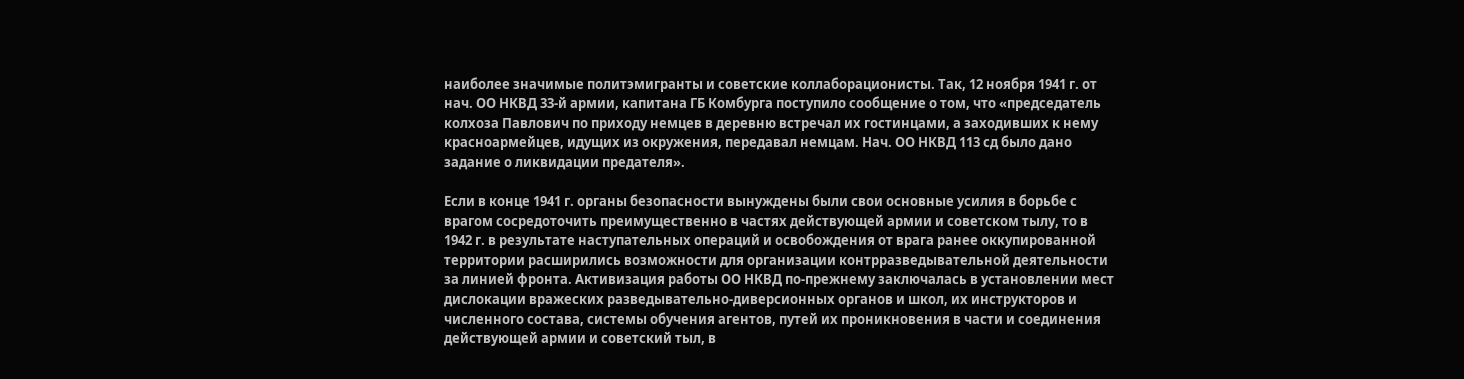наиболее значимые политэмигранты и советские коллаборационисты. Так, 12 ноября 1941 г. от нач. ОО НКВД 33-й армии, капитана ГБ Комбурга поступило сообщение о том, что «председатель колхоза Павлович по приходу немцев в деревню встречал их гостинцами, а заходивших к нему красноармейцев, идущих из окружения, передавал немцам. Нач. ОО НКВД 113 сд было дано задание о ликвидации предателя».

Если в конце 1941 г. органы безопасности вынуждены были свои основные усилия в борьбе с врагом сосредоточить преимущественно в частях действующей армии и советском тылу, то в 1942 г. в результате наступательных операций и освобождения от врага ранее оккупированной территории расширились возможности для организации контрразведывательной деятельности за линией фронта. Активизация работы ОО НКВД по-прежнему заключалась в установлении мест дислокации вражеских разведывательно-диверсионных органов и школ, их инструкторов и численного состава, системы обучения агентов, путей их проникновения в части и соединения действующей армии и советский тыл, в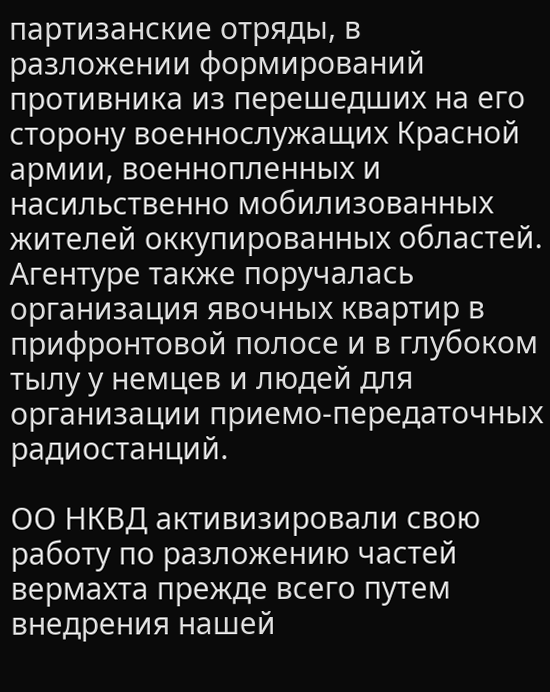партизанские отряды, в разложении формирований противника из перешедших на его сторону военнослужащих Красной армии, военнопленных и насильственно мобилизованных жителей оккупированных областей. Агентуре также поручалась организация явочных квартир в прифронтовой полосе и в глубоком тылу у немцев и людей для организации приемо-передаточных радиостанций.

ОО НКВД активизировали свою работу по разложению частей вермахта прежде всего путем внедрения нашей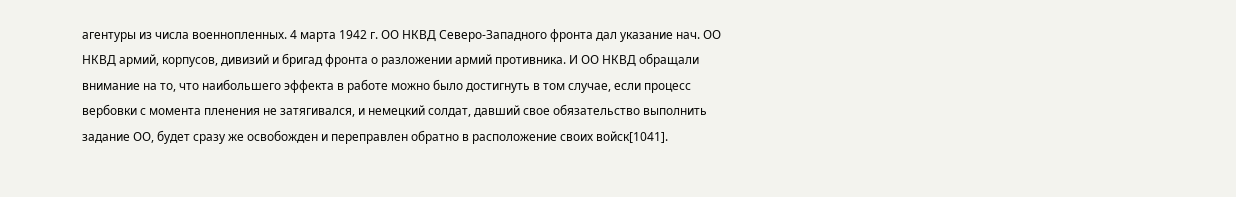агентуры из числа военнопленных. 4 марта 1942 г. ОО НКВД Северо-Западного фронта дал указание нач. ОО НКВД армий, корпусов, дивизий и бригад фронта о разложении армий противника. И ОО НКВД обращали внимание на то, что наибольшего эффекта в работе можно было достигнуть в том случае, если процесс вербовки с момента пленения не затягивался, и немецкий солдат, давший свое обязательство выполнить задание ОО, будет сразу же освобожден и переправлен обратно в расположение своих войск[1041].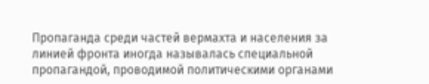Пропаганда среди частей вермахта и населения за линией фронта иногда называлась специальной пропагандой, проводимой политическими органами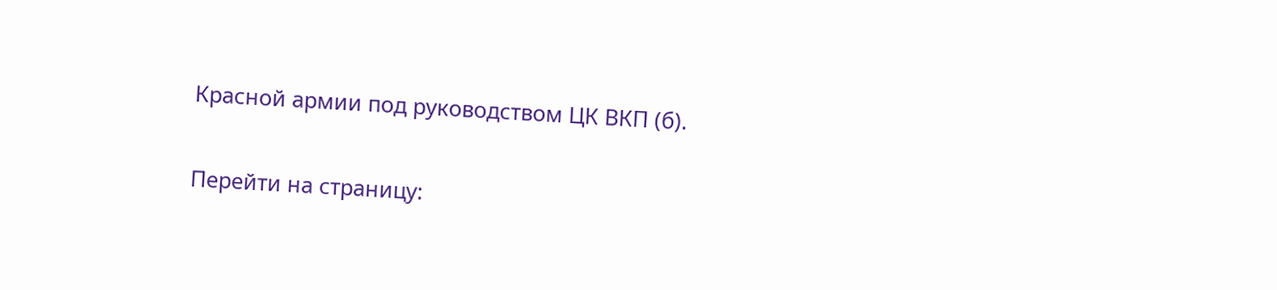Красной армии под руководством ЦК ВКП (б).

Перейти на страницу: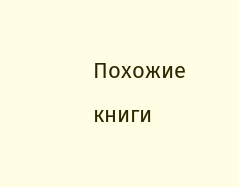Похожие книги